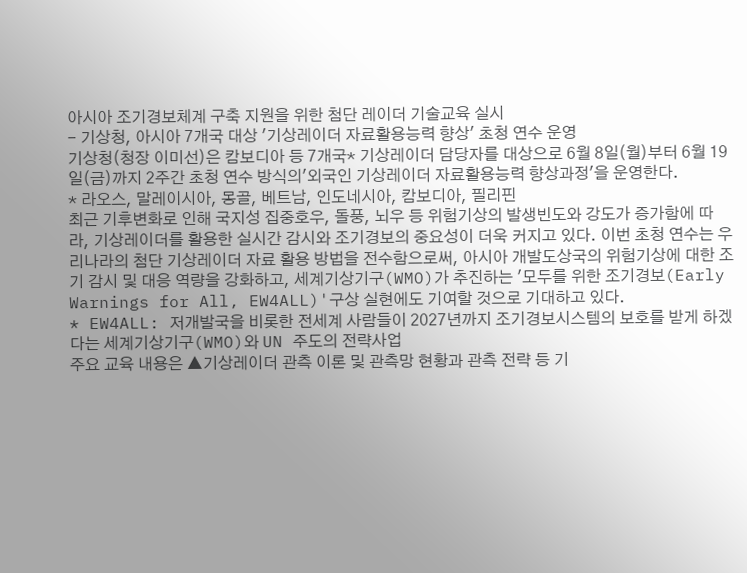아시아 조기경보체계 구축 지원을 위한 첨단 레이더 기술교육 실시
- 기상청, 아시아 7개국 대상 '기상레이더 자료활용능력 향상' 초청 연수 운영
기상청(청장 이미선)은 캄보디아 등 7개국* 기상레이더 담당자를 대상으로 6월 8일(월)부터 6월 19일(금)까지 2주간 초청 연수 방식의'외국인 기상레이더 자료활용능력 향상과정'을 운영한다.
* 라오스, 말레이시아, 몽골, 베트남, 인도네시아, 캄보디아, 필리핀
최근 기후변화로 인해 국지성 집중호우, 돌풍, 뇌우 등 위험기상의 발생빈도와 강도가 증가함에 따라, 기상레이더를 활용한 실시간 감시와 조기경보의 중요성이 더욱 커지고 있다. 이번 초청 연수는 우리나라의 첨단 기상레이더 자료 활용 방법을 전수함으로써, 아시아 개발도상국의 위험기상에 대한 조기 감시 및 대응 역량을 강화하고, 세계기상기구(WMO)가 추진하는 '모두를 위한 조기경보(Early Warnings for All, EW4ALL)'구상 실현에도 기여할 것으로 기대하고 있다.
* EW4ALL: 저개발국을 비롯한 전세계 사람들이 2027년까지 조기경보시스템의 보호를 받게 하겠다는 세계기상기구(WMO)와 UN 주도의 전략사업
주요 교육 내용은 ▲기상레이더 관측 이론 및 관측망 현황과 관측 전략 등 기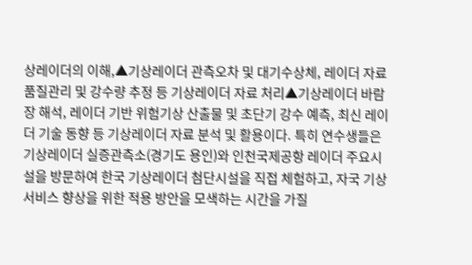상레이더의 이해,▲기상레이더 관측오차 및 대기수상체, 레이더 자료 품질관리 및 강수량 추정 등 기상레이더 자료 처리▲기상레이더 바람장 해석, 레이더 기반 위험기상 산출물 및 초단기 강수 예측, 최신 레이더 기술 동향 등 기상레이더 자료 분석 및 활용이다. 특히 연수생들은 기상레이더 실증관측소(경기도 용인)와 인천국제공항 레이더 주요시설을 방문하여 한국 기상레이더 첨단시설을 직접 체험하고, 자국 기상서비스 향상을 위한 적용 방안을 모색하는 시간을 가질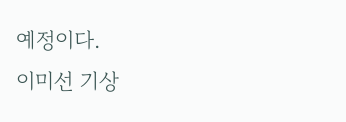예정이다.
이미선 기상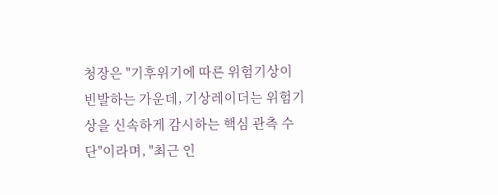청장은 "기후위기에 따른 위험기상이 빈발하는 가운데, 기상레이더는 위험기상을 신속하게 감시하는 핵심 관측 수단"이라며, "최근 인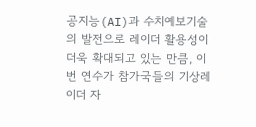공지능(AI)과 수치예보기술의 발전으로 레이더 활용성이 더욱 확대되고 있는 만큼, 이번 연수가 참가국들의 기상레이더 자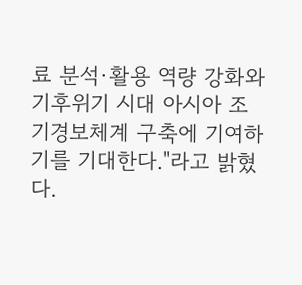료 분석·활용 역량 강화와 기후위기 시대 아시아 조기경보체계 구축에 기여하기를 기대한다."라고 밝혔다.